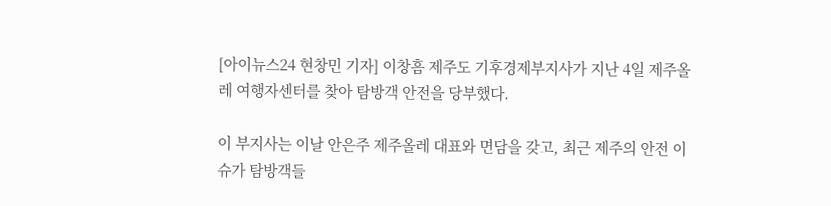[아이뉴스24 현창민 기자] 이창흠 제주도 기후경제부지사가 지난 4일 제주올레 여행자센터를 찾아 탐방객 안전을 당부했다.

이 부지사는 이날 안은주 제주올레 대표와 면담을 갖고, 최근 제주의 안전 이슈가 탐방객들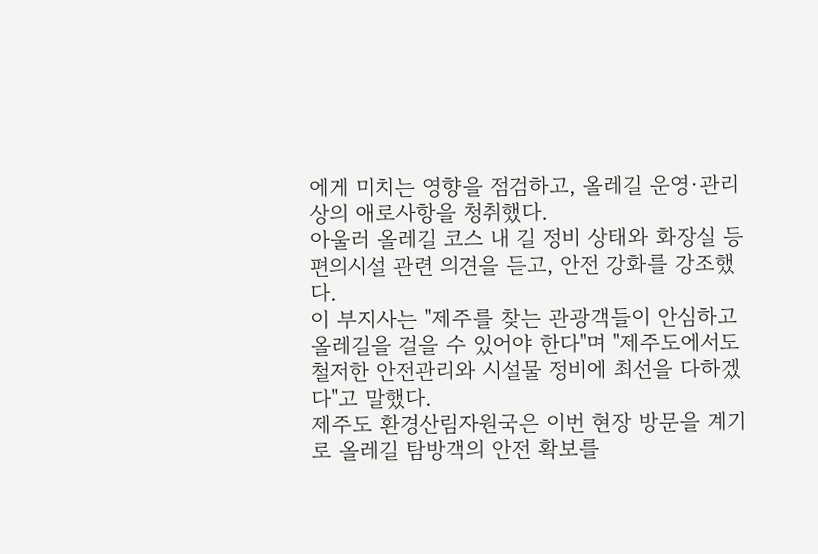에게 미치는 영향을 점검하고, 올레길 운영·관리 상의 애로사항을 청취했다.
아울러 올레길 코스 내 길 정비 상태와 화장실 등 편의시설 관련 의견을 듣고, 안전 강화를 강조했다.
이 부지사는 "제주를 찾는 관광객들이 안심하고 올레길을 걸을 수 있어야 한다"며 "제주도에서도 철저한 안전관리와 시설물 정비에 최선을 다하겠다"고 말했다.
제주도 환경산림자원국은 이번 현장 방문을 계기로 올레길 탐방객의 안전 확보를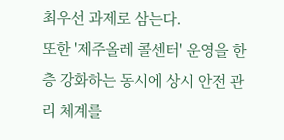최우선 과제로 삼는다.
또한 '제주올레 콜센터' 운영을 한층 강화하는 동시에 상시 안전 관리 체계를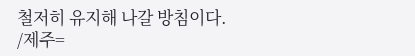철저히 유지해 나갈 방침이다.
/제주=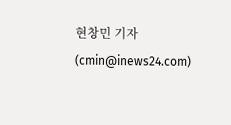현창민 기자(cmin@inews24.com)